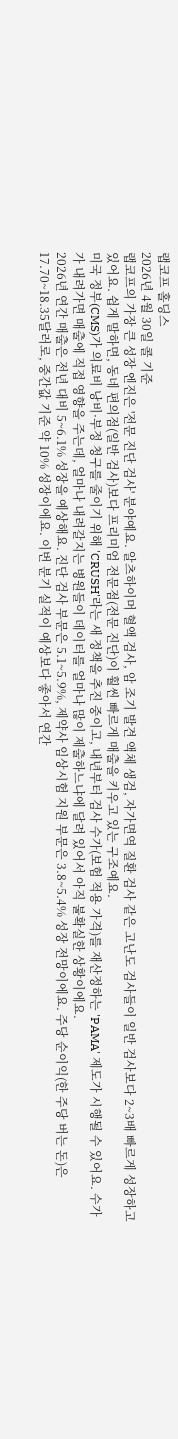랩코프 홀딩스
2026년 4월 30일 콜 기준
랩코프의 가장 큰 성장 엔진은 '전문 진단 검사' 분야예요. 알츠하이머 혈액 검사, 암 조기 발견 액체 생검, 자가면역 질환 검사 같은 고난도 검사들이 일반 검사보다 2~3배 빠르게 성장하고 있어요. 쉽게 말하면, 동네 편의점(일반 검사)보다 프리미엄 전문점(전문 진단)이 훨씬 빠르게 매출을 키우고 있는 구조예요.
미국 정부(CMS)가 의료비 낭비·부정 청구를 줄이기 위해 'CRUSH'라는 새 정책을 추진 중이고, 내년부터 검사 수가(보험 적용 가격)를 재산정하는 'PAMA' 제도가 시행될 수 있어요. 수가가 내려가면 매출에 직접 영향을 주는데, 얼마나 내려갈지는 병원들이 데이터를 얼마나 많이 제출하느냐에 달려 있어서 아직 불확실한 상황이에요.
2026년 연간 매출은 전년 대비 5~6.1% 성장을 예상해요. 진단 검사 부문은 5.1~5.9%, 제약사 임상시험 지원 부문은 3.8~5.4% 성장 전망이에요. 주당 순이익(한 주당 버는 돈)은 17.70~18.35달러로, 중간값 기준 약 10% 성장이에요. 이번 분기 실적이 예상보다 좋아서 연간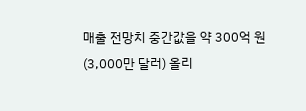매출 전망치 중간값을 약 300억 원(3,000만 달러) 올리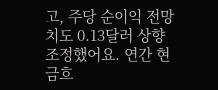고, 주당 순이익 전망치도 0.13달러 상향 조정했어요. 연간 현금흐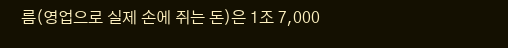름(영업으로 실제 손에 쥐는 돈)은 1조 7,000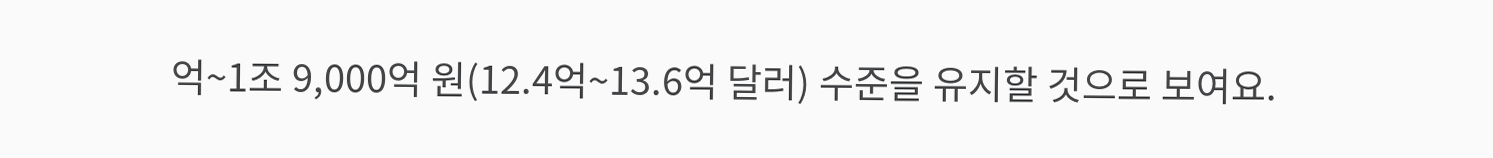억~1조 9,000억 원(12.4억~13.6억 달러) 수준을 유지할 것으로 보여요.